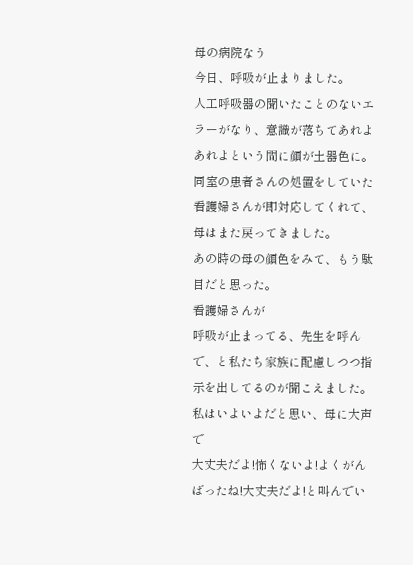母の病院なう
今日、呼吸が止まりました。
人工呼吸器の聞いたことのないエラーがなり、意識が落ちてあれよあれよという間に顔が土器色に。
同室の患者さんの処置をしていた看護婦さんが即対応してくれて、母はまた戻ってきました。
あの時の母の顔色をみて、もう駄目だと思った。
看護婦さんが
呼吸が止まってる、先生を呼んで、と私たち家族に配慮しつつ指示を出してるのが聞こえました。
私はいよいよだと思い、母に大声で
大丈夫だよ!怖くないよ!よくがんばったね!大丈夫だよ!と叫んでい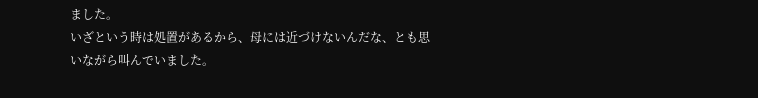ました。
いざという時は処置があるから、母には近づけないんだな、とも思いながら叫んでいました。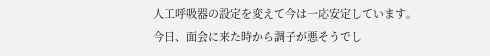人工呼吸器の設定を変えて今は一応安定しています。
今日、面会に来た時から調子が悪そうでし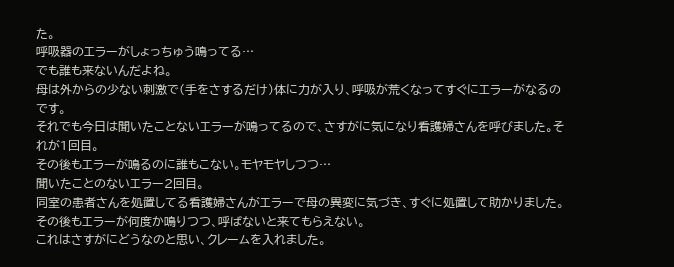た。
呼吸器のエラーがしょっちゅう鳴ってる…
でも誰も来ないんだよね。
母は外からの少ない刺激で(手をさするだけ)体に力が入り、呼吸が荒くなってすぐにエラーがなるのです。
それでも今日は聞いたことないエラーが鳴ってるので、さすがに気になり看護婦さんを呼びました。それが1回目。
その後もエラーが鳴るのに誰もこない。モヤモヤしつつ…
聞いたことのないエラー2回目。
同室の患者さんを処置してる看護婦さんがエラーで母の異変に気づき、すぐに処置して助かりました。
その後もエラーが何度か鳴りつつ、呼ばないと来てもらえない。
これはさすがにどうなのと思い、クレームを入れました。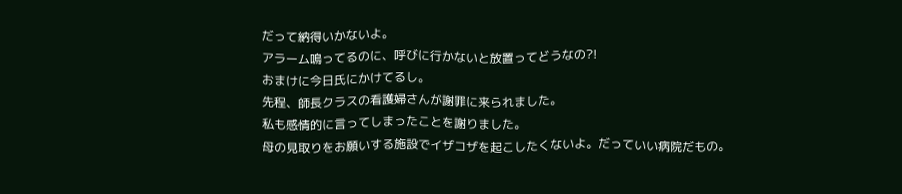だって納得いかないよ。
アラーム鳴ってるのに、呼びに行かないと放置ってどうなの?!
おまけに今日氏にかけてるし。
先程、師長クラスの看護婦さんが謝罪に来られました。
私も感情的に言ってしまったことを謝りました。
母の見取りをお願いする施設でイザコザを起こしたくないよ。だっていい病院だもの。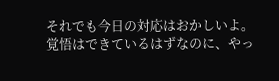それでも今日の対応はおかしいよ。
覚悟はできているはずなのに、やっ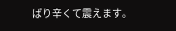ぱり辛くて震えます。